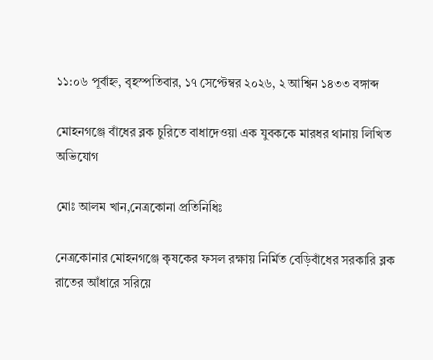১১:০৬ পূর্বাহ্ন, বৃহস্পতিবার, ১৭ সেপ্টেম্বর ২০২৬, ২ আশ্বিন ১৪৩৩ বঙ্গাব্দ

মোহনগঞ্জে বাঁধের ব্লক চুরিতে বাধাদেওয়া এক যুবককে মারধর থানায় লিখিত অভিযোগ

মোঃ আলম খান,নেত্রকোনা প্রতিনিধিঃ

নেত্রকোনার মোহনগঞ্জে কৃষকের ফসল রক্ষায় নির্মিত বেড়িবাঁধের সরকারি ব্লক রাতের আঁধারে সরিয়ে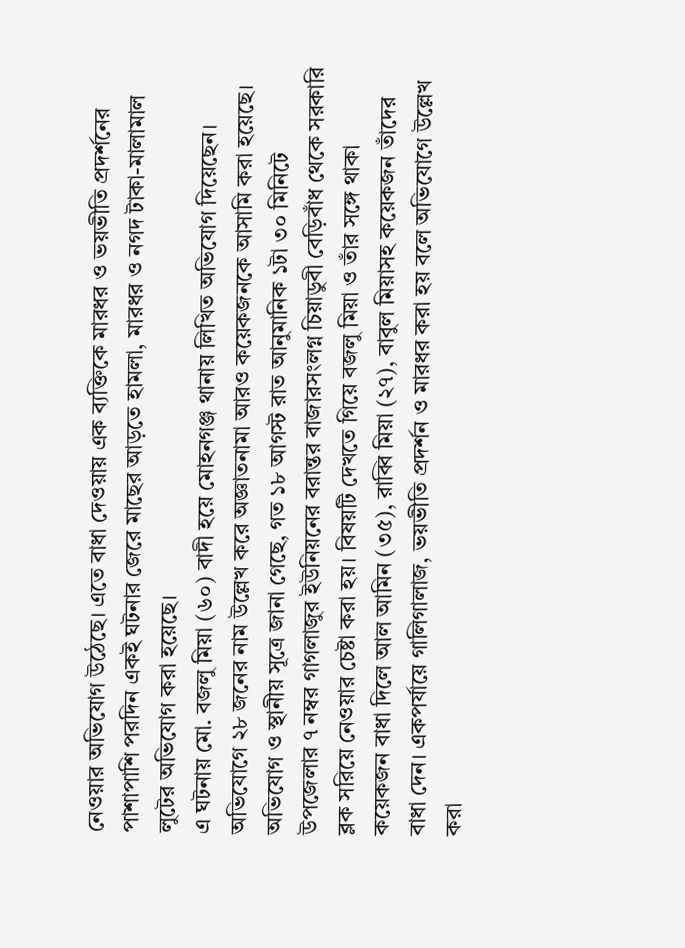নেওয়ার অভিযোগ উঠেছে। এতে বাধা দেওয়ায় এক ব্যক্তিকে মারধর ও ভয়ভীতি প্রদর্শনের পাশাপাশি পরদিন একই ঘটনার জেরে মাছের আড়তে হামলা, মারধর ও নগদ টাকা-মালামাল লুটের অভিযোগ করা হয়েছে।
এ ঘটনায় মো. বজলু মিয়া (৬০) বাদী হয়ে মোহনগঞ্জ থানায় লিখিত অভিযোগ দিয়েছেন। অভিযোগে ২৮ জনের নাম উল্লেখ করে অজ্ঞাতনামা আরও কয়েকজনকে আসামি করা হয়েছে।
অভিযোগ ও স্থানীয় সূত্রে জানা গেছে, গত ১৮ আগস্ট রাত আনুমানিক ১টা ৩০ মিনিটে উপজেলার ৭ নম্বর গাগলাজুর ইউনিয়নের বরান্তর বাজারসংলগ্ন চিয়াডুবী বেড়িবাঁধ থেকে সরকারি ব্লক সরিয়ে নেওয়ার চেষ্টা করা হয়। বিষয়টি দেখতে গিয়ে বজলু মিয়া ও তাঁর সঙ্গে থাকা কয়েকজন বাধা দিলে আল আমিন (৩৫), রাব্বি মিয়া (২৭), বাবুল মিয়াসহ কয়েকজন তাঁদের বাধা দেন। একপর্যায়ে গালিগালাজ, ভয়ভীতি প্রদর্শন ও মারধর করা হয় বলে অভিযোগে উল্লেখ করা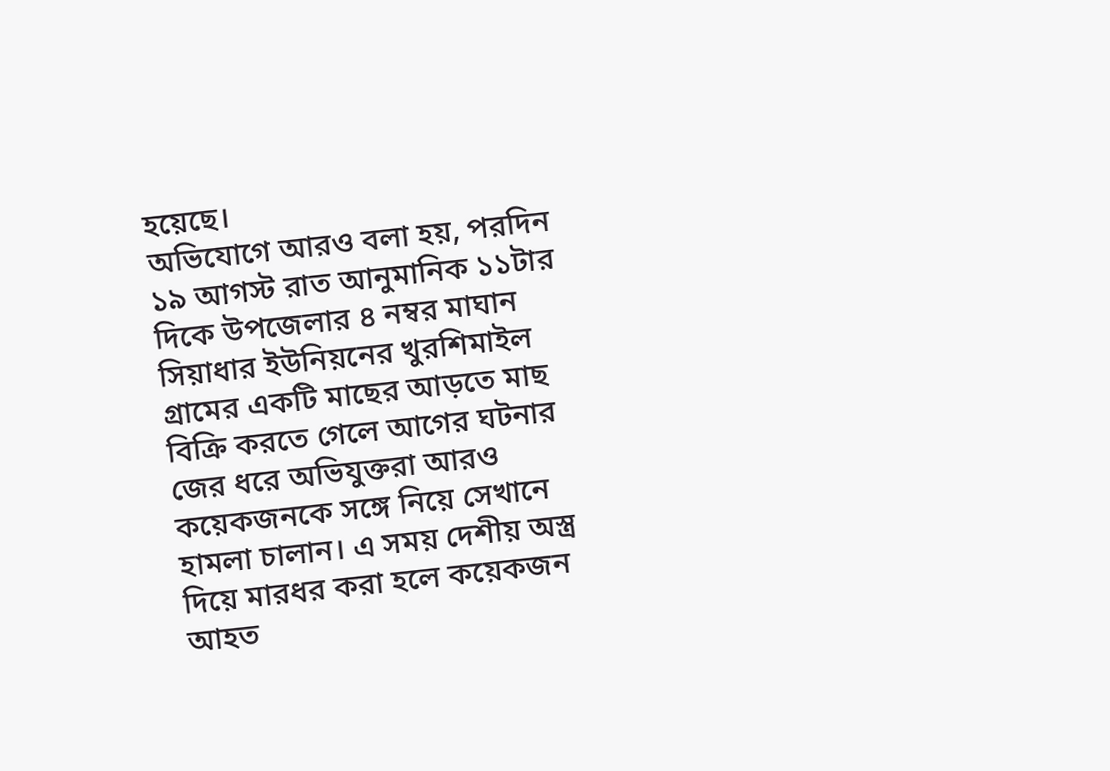হয়েছে।
অভিযোগে আরও বলা হয়, পরদিন ১৯ আগস্ট রাত আনুমানিক ১১টার দিকে উপজেলার ৪ নম্বর মাঘান সিয়াধার ইউনিয়নের খুরশিমাইল গ্রামের একটি মাছের আড়তে মাছ বিক্রি করতে গেলে আগের ঘটনার জের ধরে অভিযুক্তরা আরও কয়েকজনকে সঙ্গে নিয়ে সেখানে হামলা চালান। এ সময় দেশীয় অস্ত্র দিয়ে মারধর করা হলে কয়েকজন আহত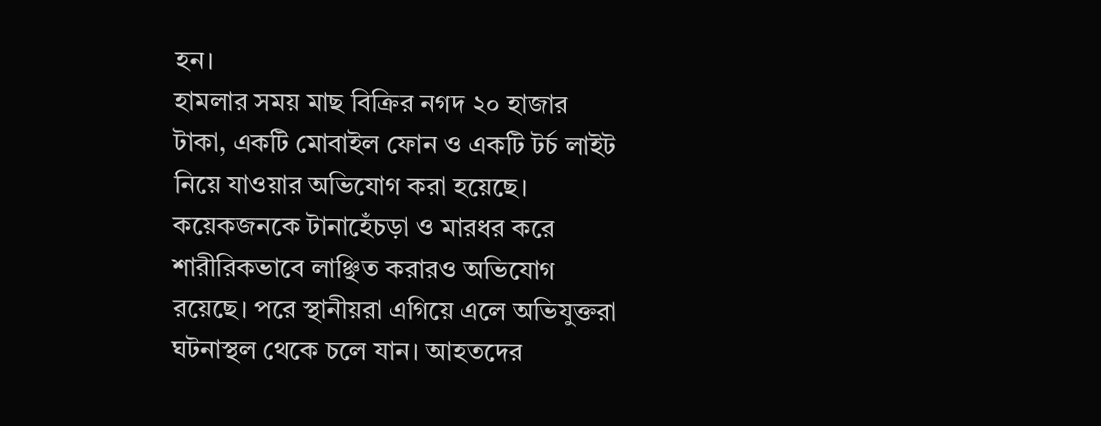হন।
হামলার সময় মাছ বিক্রির নগদ ২০ হাজার টাকা, একটি মোবাইল ফোন ও একটি টর্চ লাইট নিয়ে যাওয়ার অভিযোগ করা হয়েছে। কয়েকজনকে টানাহেঁচড়া ও মারধর করে শারীরিকভাবে লাঞ্ছিত করারও অভিযোগ রয়েছে। পরে স্থানীয়রা এগিয়ে এলে অভিযুক্তরা ঘটনাস্থল থেকে চলে যান। আহতদের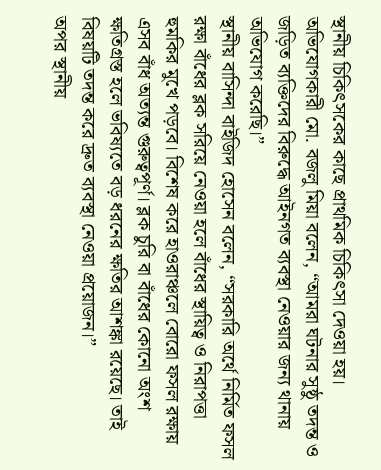স্থানীয় চিকিৎসকের কাছে প্রাথমিক চিকিৎসা দেওয়া হয়।
অভিযোগকারী মো. বজলু মিয়া বলেন, “আমরা ঘটনার সুষ্ঠু তদন্ত ও জড়িত ব্যক্তিদের বিরুদ্ধে আইনগত ব্যবস্থা নেওয়ার জন্য থানায় অভিযোগ করেছি।”
স্থানীয় বাসিন্দা বাইজিদ হোসেন বলেন, “সরকারি অর্থে নির্মিত ফসল রক্ষা বাঁধের ব্লক সরিয়ে নেওয়া হলে বাঁধের স্থায়িত্ব ও নিরাপত্তা হুমকির মুখে পড়বে। বিশেষ করে হাওরাঞ্চলে বোরো ফসল রক্ষায় এসব বাঁধ অত্যন্ত গুরুত্বপূর্ণ। ব্লক চুরি বা বাঁধের কোনো অংশ ক্ষতিগ্রস্ত হলে ভবিষ্যতে বড় ধরনের ক্ষতির আশঙ্কা রয়েছে। তাই বিষয়টি তদন্ত করে দ্রুত ব্যবস্থা নেওয়া প্রয়োজন।”
অপর স্থানীয়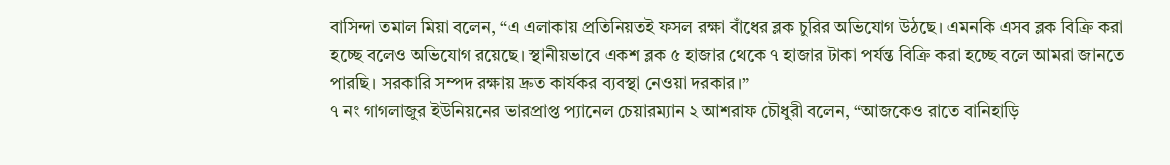বাসিন্দা তমাল মিয়া বলেন, “এ এলাকায় প্রতিনিয়তই ফসল রক্ষা বাঁধের ব্লক চুরির অভিযোগ উঠছে। এমনকি এসব ব্লক বিক্রি করা হচ্ছে বলেও অভিযোগ রয়েছে। স্থানীয়ভাবে একশ ব্লক ৫ হাজার থেকে ৭ হাজার টাকা পর্যন্ত বিক্রি করা হচ্ছে বলে আমরা জানতে পারছি। সরকারি সম্পদ রক্ষায় দ্রুত কার্যকর ব্যবস্থা নেওয়া দরকার।”
৭ নং গাগলাজুর ইউনিয়নের ভারপ্রাপ্ত প্যানেল চেয়ারম্যান ২ আশরাফ চৌধুরী বলেন, “আজকেও রাতে বানিহাড়ি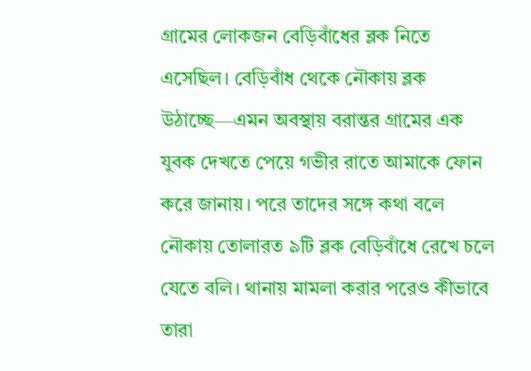গ্রামের লোকজন বেড়িবাঁধের ব্লক নিতে এসেছিল। বেড়িবাঁধ থেকে নৌকায় ব্লক উঠাচ্ছে—এমন অবস্থায় বরান্তর গ্রামের এক যুবক দেখতে পেয়ে গভীর রাতে আমাকে ফোন করে জানায়। পরে তাদের সঙ্গে কথা বলে নৌকায় তোলারত ৯টি ব্লক বেড়িবাঁধে রেখে চলে যেতে বলি। থানায় মামলা করার পরেও কীভাবে তারা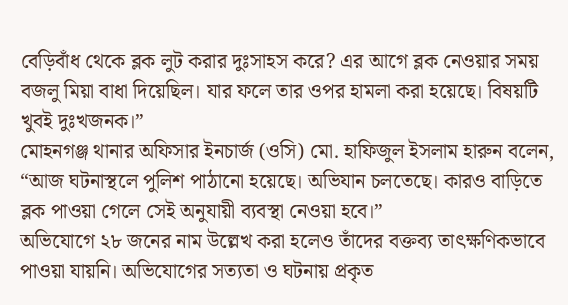বেড়িবাঁধ থেকে ব্লক লুট করার দুঃসাহস করে? এর আগে ব্লক নেওয়ার সময় বজলু মিয়া বাধা দিয়েছিল। যার ফলে তার ওপর হামলা করা হয়েছে। বিষয়টি খুবই দুঃখজনক।”
মোহনগঞ্জ থানার অফিসার ইনচার্জ (ওসি) মো. হাফিজুল ইসলাম হারুন বলেন, “আজ ঘটনাস্থলে পুলিশ পাঠানো হয়েছে। অভিযান চলতেছে। কারও বাড়িতে ব্লক পাওয়া গেলে সেই অনুযায়ী ব্যবস্থা নেওয়া হবে।”
অভিযোগে ২৮ জনের নাম উল্লেখ করা হলেও তাঁদের বক্তব্য তাৎক্ষণিকভাবে পাওয়া যায়নি। অভিযোগের সত্যতা ও ঘটনায় প্রকৃত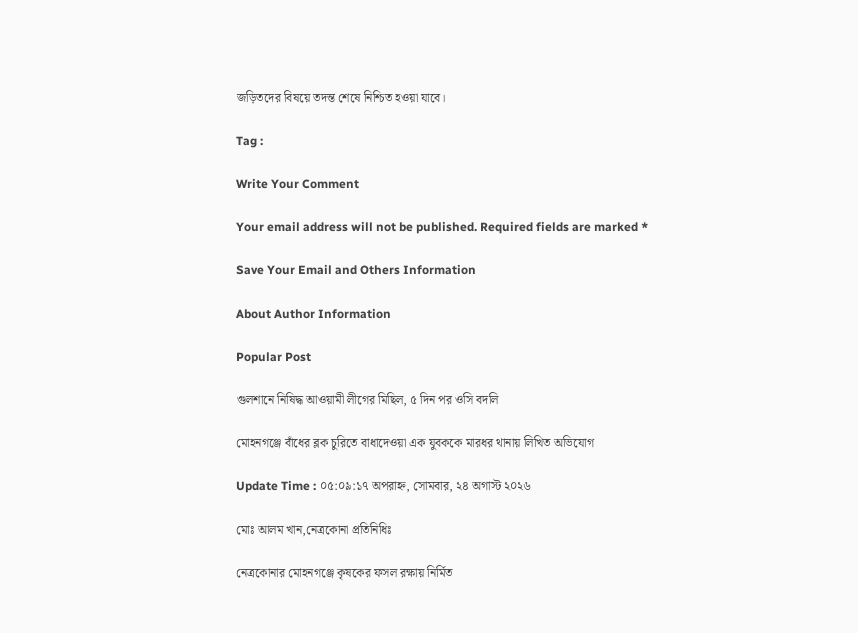জড়িতদের বিষয়ে তদন্ত শেষে নিশ্চিত হওয়া যাবে।

Tag :

Write Your Comment

Your email address will not be published. Required fields are marked *

Save Your Email and Others Information

About Author Information

Popular Post

গুলশানে নিষিদ্ধ আওয়ামী লীগের মিছিল, ৫ দিন পর ওসি বদলি

মোহনগঞ্জে বাঁধের ব্লক চুরিতে বাধাদেওয়া এক যুবককে মারধর থানায় লিখিত অভিযোগ

Update Time : ০৫:০৯:১৭ অপরাহ্ন, সোমবার, ২৪ অগাস্ট ২০২৬

মোঃ আলম খান,নেত্রকোনা প্রতিনিধিঃ

নেত্রকোনার মোহনগঞ্জে কৃষকের ফসল রক্ষায় নির্মিত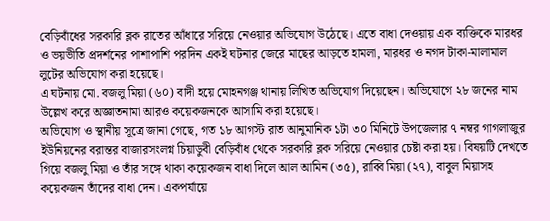বেড়িবাঁধের সরকারি ব্লক রাতের আঁধারে সরিয়ে নেওয়ার অভিযোগ উঠেছে। এতে বাধা দেওয়ায় এক ব্যক্তিকে মারধর ও ভয়ভীতি প্রদর্শনের পাশাপাশি পরদিন একই ঘটনার জেরে মাছের আড়তে হামলা, মারধর ও নগদ টাকা-মালামাল লুটের অভিযোগ করা হয়েছে।
এ ঘটনায় মো. বজলু মিয়া (৬০) বাদী হয়ে মোহনগঞ্জ থানায় লিখিত অভিযোগ দিয়েছেন। অভিযোগে ২৮ জনের নাম উল্লেখ করে অজ্ঞাতনামা আরও কয়েকজনকে আসামি করা হয়েছে।
অভিযোগ ও স্থানীয় সূত্রে জানা গেছে, গত ১৮ আগস্ট রাত আনুমানিক ১টা ৩০ মিনিটে উপজেলার ৭ নম্বর গাগলাজুর ইউনিয়নের বরান্তর বাজারসংলগ্ন চিয়াডুবী বেড়িবাঁধ থেকে সরকারি ব্লক সরিয়ে নেওয়ার চেষ্টা করা হয়। বিষয়টি দেখতে গিয়ে বজলু মিয়া ও তাঁর সঙ্গে থাকা কয়েকজন বাধা দিলে আল আমিন (৩৫), রাব্বি মিয়া (২৭), বাবুল মিয়াসহ কয়েকজন তাঁদের বাধা দেন। একপর্যায়ে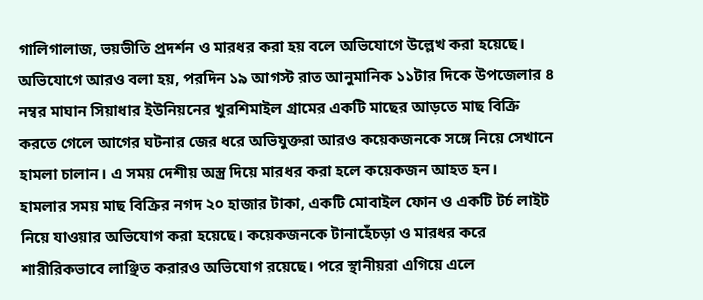গালিগালাজ, ভয়ভীতি প্রদর্শন ও মারধর করা হয় বলে অভিযোগে উল্লেখ করা হয়েছে।
অভিযোগে আরও বলা হয়, পরদিন ১৯ আগস্ট রাত আনুমানিক ১১টার দিকে উপজেলার ৪ নম্বর মাঘান সিয়াধার ইউনিয়নের খুরশিমাইল গ্রামের একটি মাছের আড়তে মাছ বিক্রি করতে গেলে আগের ঘটনার জের ধরে অভিযুক্তরা আরও কয়েকজনকে সঙ্গে নিয়ে সেখানে হামলা চালান। এ সময় দেশীয় অস্ত্র দিয়ে মারধর করা হলে কয়েকজন আহত হন।
হামলার সময় মাছ বিক্রির নগদ ২০ হাজার টাকা, একটি মোবাইল ফোন ও একটি টর্চ লাইট নিয়ে যাওয়ার অভিযোগ করা হয়েছে। কয়েকজনকে টানাহেঁচড়া ও মারধর করে শারীরিকভাবে লাঞ্ছিত করারও অভিযোগ রয়েছে। পরে স্থানীয়রা এগিয়ে এলে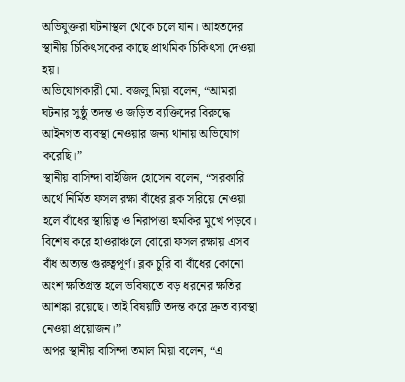অভিযুক্তরা ঘটনাস্থল থেকে চলে যান। আহতদের স্থানীয় চিকিৎসকের কাছে প্রাথমিক চিকিৎসা দেওয়া হয়।
অভিযোগকারী মো. বজলু মিয়া বলেন, “আমরা ঘটনার সুষ্ঠু তদন্ত ও জড়িত ব্যক্তিদের বিরুদ্ধে আইনগত ব্যবস্থা নেওয়ার জন্য থানায় অভিযোগ করেছি।”
স্থানীয় বাসিন্দা বাইজিদ হোসেন বলেন, “সরকারি অর্থে নির্মিত ফসল রক্ষা বাঁধের ব্লক সরিয়ে নেওয়া হলে বাঁধের স্থায়িত্ব ও নিরাপত্তা হুমকির মুখে পড়বে। বিশেষ করে হাওরাঞ্চলে বোরো ফসল রক্ষায় এসব বাঁধ অত্যন্ত গুরুত্বপূর্ণ। ব্লক চুরি বা বাঁধের কোনো অংশ ক্ষতিগ্রস্ত হলে ভবিষ্যতে বড় ধরনের ক্ষতির আশঙ্কা রয়েছে। তাই বিষয়টি তদন্ত করে দ্রুত ব্যবস্থা নেওয়া প্রয়োজন।”
অপর স্থানীয় বাসিন্দা তমাল মিয়া বলেন, “এ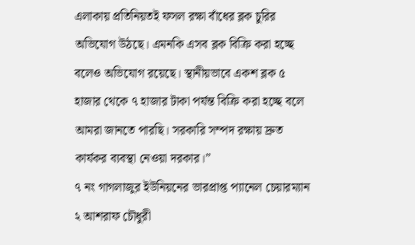এলাকায় প্রতিনিয়তই ফসল রক্ষা বাঁধের ব্লক চুরির অভিযোগ উঠছে। এমনকি এসব ব্লক বিক্রি করা হচ্ছে বলেও অভিযোগ রয়েছে। স্থানীয়ভাবে একশ ব্লক ৫ হাজার থেকে ৭ হাজার টাকা পর্যন্ত বিক্রি করা হচ্ছে বলে আমরা জানতে পারছি। সরকারি সম্পদ রক্ষায় দ্রুত কার্যকর ব্যবস্থা নেওয়া দরকার।”
৭ নং গাগলাজুর ইউনিয়নের ভারপ্রাপ্ত প্যানেল চেয়ারম্যান ২ আশরাফ চৌধুরী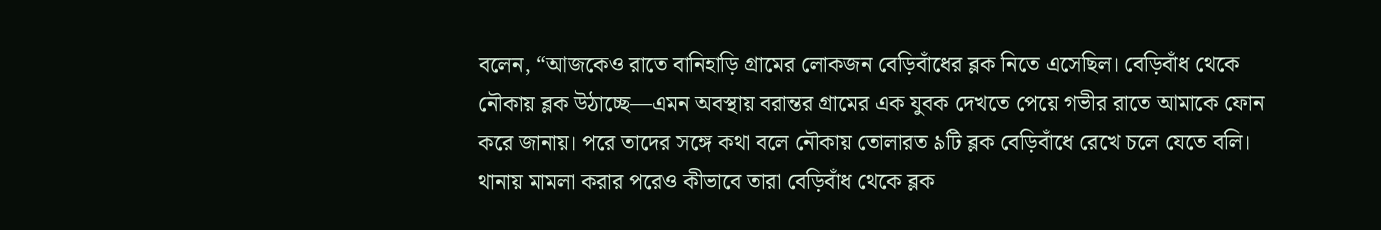বলেন, “আজকেও রাতে বানিহাড়ি গ্রামের লোকজন বেড়িবাঁধের ব্লক নিতে এসেছিল। বেড়িবাঁধ থেকে নৌকায় ব্লক উঠাচ্ছে—এমন অবস্থায় বরান্তর গ্রামের এক যুবক দেখতে পেয়ে গভীর রাতে আমাকে ফোন করে জানায়। পরে তাদের সঙ্গে কথা বলে নৌকায় তোলারত ৯টি ব্লক বেড়িবাঁধে রেখে চলে যেতে বলি। থানায় মামলা করার পরেও কীভাবে তারা বেড়িবাঁধ থেকে ব্লক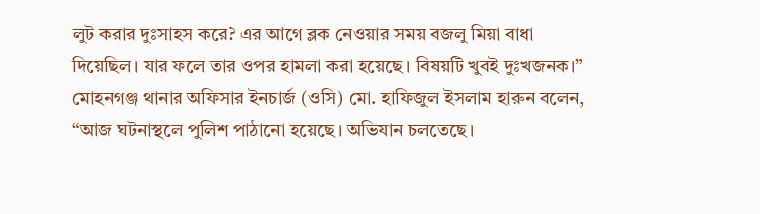লুট করার দুঃসাহস করে? এর আগে ব্লক নেওয়ার সময় বজলু মিয়া বাধা দিয়েছিল। যার ফলে তার ওপর হামলা করা হয়েছে। বিষয়টি খুবই দুঃখজনক।”
মোহনগঞ্জ থানার অফিসার ইনচার্জ (ওসি) মো. হাফিজুল ইসলাম হারুন বলেন, “আজ ঘটনাস্থলে পুলিশ পাঠানো হয়েছে। অভিযান চলতেছে।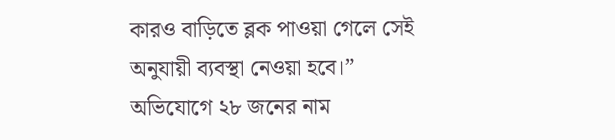কারও বাড়িতে ব্লক পাওয়া গেলে সেই অনুযায়ী ব্যবস্থা নেওয়া হবে।”
অভিযোগে ২৮ জনের নাম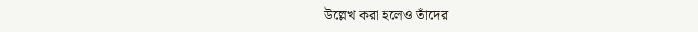উল্লেখ করা হলেও তাঁদের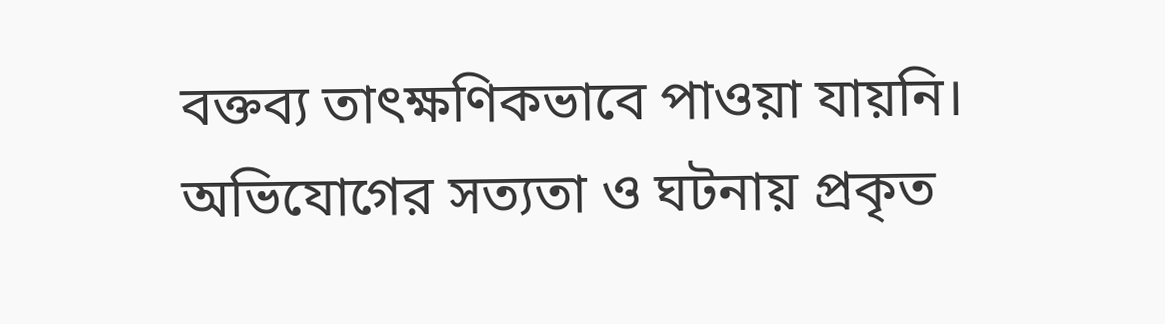বক্তব্য তাৎক্ষণিকভাবে পাওয়া যায়নি। অভিযোগের সত্যতা ও ঘটনায় প্রকৃত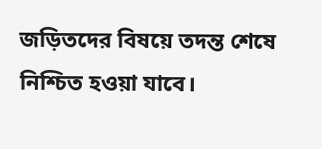জড়িতদের বিষয়ে তদন্ত শেষে নিশ্চিত হওয়া যাবে।